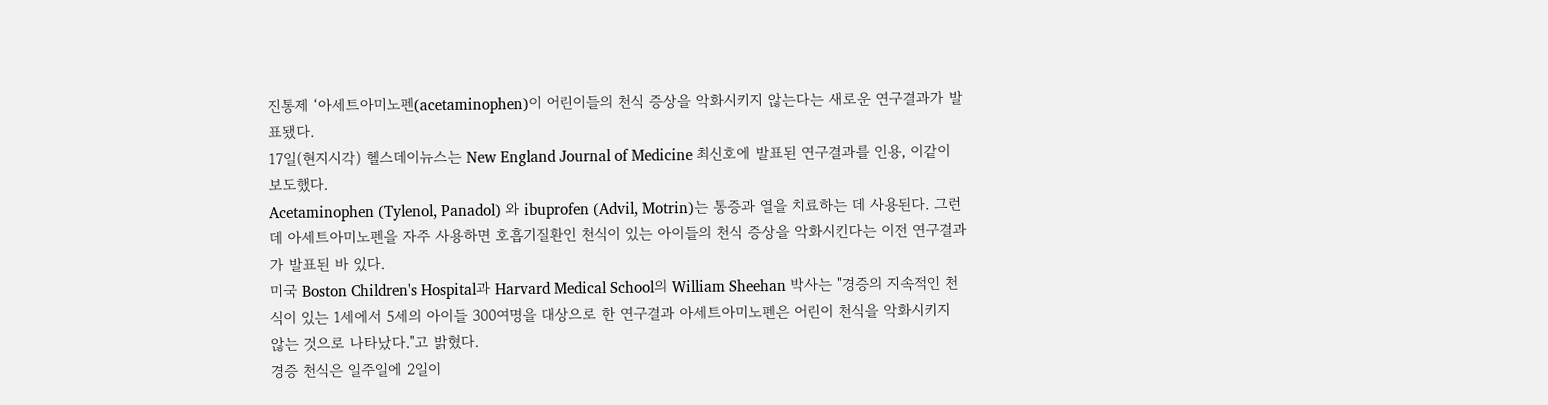진통제 ‘아세트아미노펜(acetaminophen)이 어린이들의 천식 증상을 악화시키지 않는다는 새로운 연구결과가 발표됐다.
17일(현지시각) 헬스데이뉴스는 New England Journal of Medicine 최신호에 발표된 연구결과를 인용, 이같이 보도했다.
Acetaminophen (Tylenol, Panadol) 와 ibuprofen (Advil, Motrin)는 통증과 열을 치료하는 데 사용된다. 그런데 아세트아미노펜을 자주 사용하면 호흡기질환인 천식이 있는 아이들의 천식 증상을 악화시킨다는 이전 연구결과가 발표된 바 있다.
미국 Boston Children's Hospital과 Harvard Medical School의 William Sheehan 박사는 "경증의 지속적인 천식이 있는 1세에서 5세의 아이들 300여명을 대상으로 한 연구결과 아세트아미노펜은 어린이 천식을 악화시키지 않는 것으로 나타났다."고 밝혔다.
경증 천식은 일주일에 2일이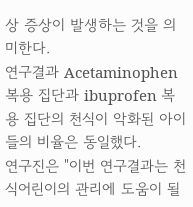상 증상이 발생하는 것을 의미한다.
연구결과 Acetaminophen 복용 집단과 ibuprofen 복용 집단의 천식이 악화된 아이들의 비율은 동일했다.
연구진은 "이번 연구결과는 천식어린이의 관리에 도움이 될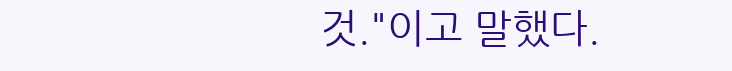것."이고 말했다.